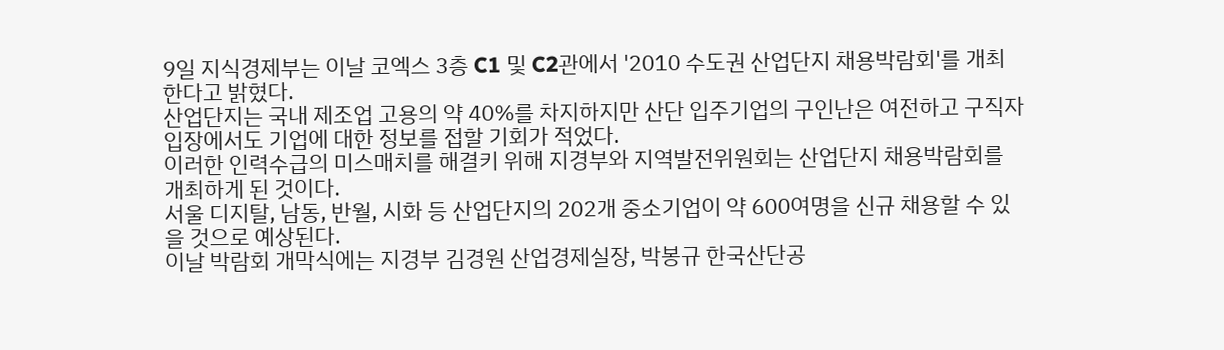9일 지식경제부는 이날 코엑스 3층 C1 및 C2관에서 '2010 수도권 산업단지 채용박람회'를 개최한다고 밝혔다.
산업단지는 국내 제조업 고용의 약 40%를 차지하지만 산단 입주기업의 구인난은 여전하고 구직자 입장에서도 기업에 대한 정보를 접할 기회가 적었다.
이러한 인력수급의 미스매치를 해결키 위해 지경부와 지역발전위원회는 산업단지 채용박람회를 개최하게 된 것이다.
서울 디지탈, 남동, 반월, 시화 등 산업단지의 202개 중소기업이 약 600여명을 신규 채용할 수 있을 것으로 예상된다.
이날 박람회 개막식에는 지경부 김경원 산업경제실장, 박봉규 한국산단공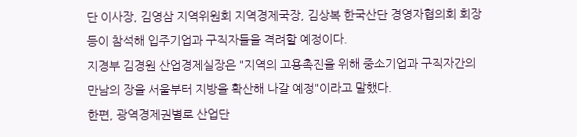단 이사장, 김영삼 지역위원회 지역경제국장, 김상복 한국산단 경영자협의회 회장 등이 참석해 입주기업과 구직자들을 격려할 예정이다.
지경부 김경원 산업경제실장은 "지역의 고용촉진을 위해 중소기업과 구직자간의 만남의 장을 서울부터 지방을 확산해 나갈 예정"이라고 말했다.
한편, 광역경제권별로 산업단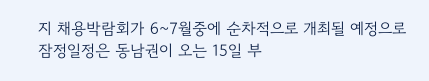지 채용박람회가 6~7월중에 순차적으로 개최될 예정으로 잠정일정은 동남권이 오는 15일 부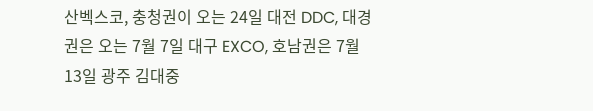산벡스코, 충청권이 오는 24일 대전 DDC, 대경권은 오는 7월 7일 대구 EXCO, 호남권은 7월 13일 광주 김대중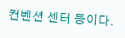컨벤션 센터 등이다.